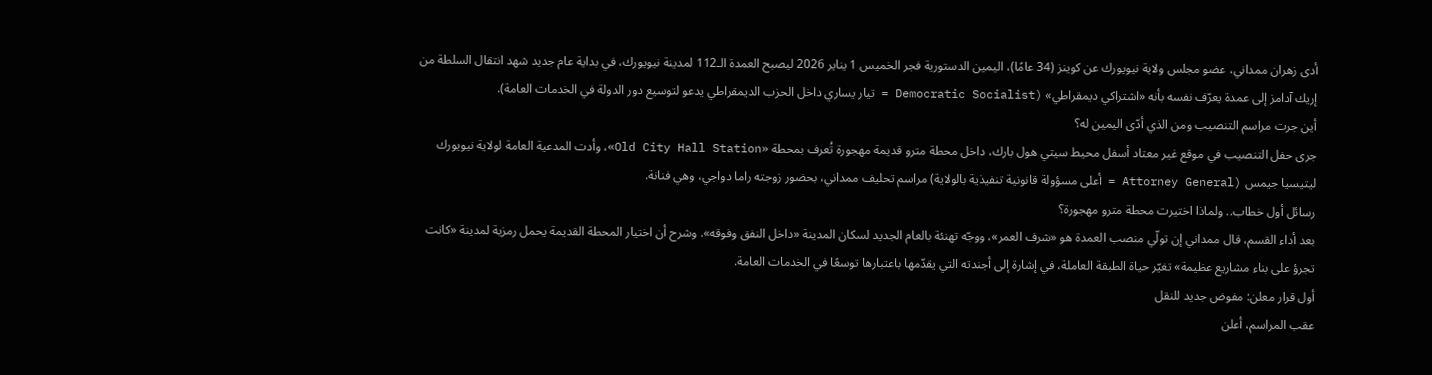أدى زهران ممداني، عضو مجلس ولاية نيويورك عن كوينز (34 عامًا)، اليمين الدستورية فجر الخميس 1 يناير 2026 ليصبح العمدة الـ112 لمدينة نيويورك، في بداية عام جديد شهد انتقال السلطة من إريك آدامز إلى عمدة يعرّف نفسه بأنه «اشتراكي ديمقراطي» (Democratic Socialist = تيار يساري داخل الحزب الديمقراطي يدعو لتوسيع دور الدولة في الخدمات العامة).
أين جرت مراسم التنصيب ومن الذي أدّى اليمين له؟
جرى حفل التنصيب في موقع غير معتاد أسفل محيط سيتي هول بارك، داخل محطة مترو قديمة مهجورة تُعرف بمحطة «Old City Hall Station»، وأدت المدعية العامة لولاية نيويورك ليتيسيا جيمس (Attorney General = أعلى مسؤولة قانونية تنفيذية بالولاية) مراسم تحليف ممداني، بحضور زوجته راما دواجي، وهي فنانة.
رسائل أول خطاب.. ولماذا اختيرت محطة مترو مهجورة؟
بعد أداء القسم، قال ممداني إن تولّي منصب العمدة هو «شرف العمر»، ووجّه تهنئة بالعام الجديد لسكان المدينة «داخل النفق وفوقه». وشرح أن اختيار المحطة القديمة يحمل رمزية لمدينة «كانت تجرؤ على بناء مشاريع عظيمة» تغيّر حياة الطبقة العاملة، في إشارة إلى أجندته التي يقدّمها باعتبارها توسعًا في الخدمات العامة.
أول قرار معلن: مفوض جديد للنقل
عقب المراسم، أعلن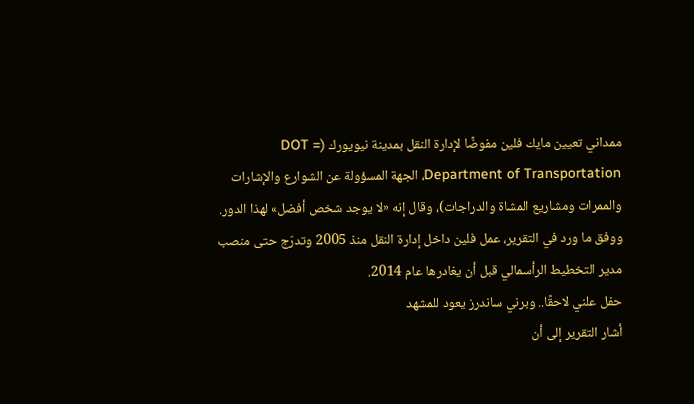ممداني تعيين مايك فلين مفوضًا لإدارة النقل بمدينة نيويورك (DOT = Department of Transportation، الجهة المسؤولة عن الشوارع والإشارات والممرات ومشاريع المشاة والدراجات)، وقال إنه «لا يوجد شخص أفضل» لهذا الدور. ووفق ما ورد في التقرير، عمل فلين داخل إدارة النقل منذ 2005 وتدرّج حتى منصب مدير التخطيط الرأسمالي قبل أن يغادرها عام 2014.
حفل علني لاحقًا.. وبرني ساندرز يعود للمشهد
أشار التقرير إلى أن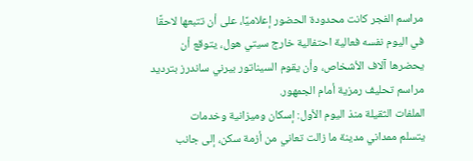مراسم الفجر كانت محدودة الحضور إعلاميًا، على أن تتبعها لاحقًا في اليوم نفسه فعالية احتفالية خارج سيتي هول، يتوقع أن يحضرها آلاف الأشخاص، وأن يقوم السيناتور بيرني ساندرز بترديد مراسم تحليف رمزية أمام الجمهور.
الملفات الثقيلة منذ اليوم الأول: إسكان وميزانية وخدمات
يتسلم ممداني مدينة ما زالت تعاني من أزمة سكن، إلى جانب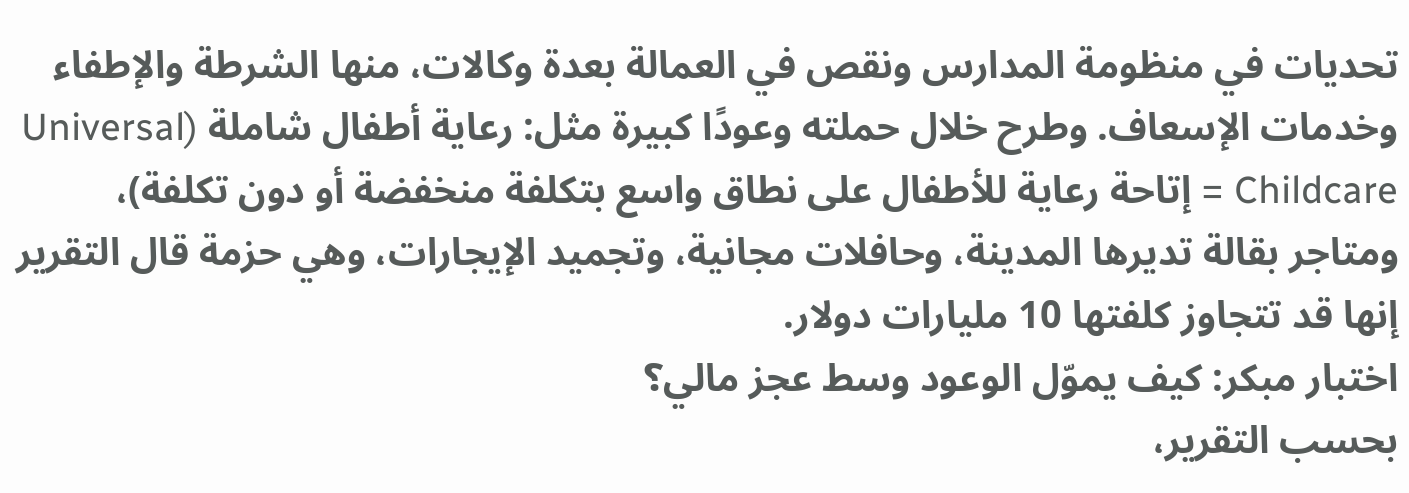تحديات في منظومة المدارس ونقص في العمالة بعدة وكالات، منها الشرطة والإطفاء وخدمات الإسعاف. وطرح خلال حملته وعودًا كبيرة مثل: رعاية أطفال شاملة (Universal Childcare = إتاحة رعاية للأطفال على نطاق واسع بتكلفة منخفضة أو دون تكلفة)، ومتاجر بقالة تديرها المدينة، وحافلات مجانية، وتجميد الإيجارات، وهي حزمة قال التقرير إنها قد تتجاوز كلفتها 10 مليارات دولار.
اختبار مبكر: كيف يموّل الوعود وسط عجز مالي؟
بحسب التقرير،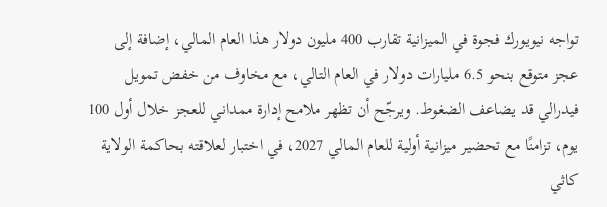تواجه نيويورك فجوة في الميزانية تقارب 400 مليون دولار هذا العام المالي، إضافة إلى عجز متوقع بنحو 6.5 مليارات دولار في العام التالي، مع مخاوف من خفض تمويل فيدرالي قد يضاعف الضغوط. ويرجّح أن تظهر ملامح إدارة ممداني للعجز خلال أول 100 يوم، تزامنًا مع تحضير ميزانية أولية للعام المالي 2027، في اختبار لعلاقته بحاكمة الولاية كاثي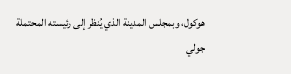هوكول، وبمجلس المدينة الذي يُنظر إلى رئيسته المحتملة جولي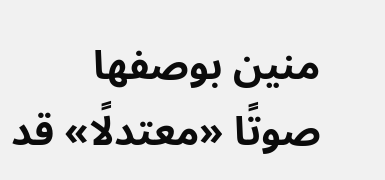منين بوصفها صوتًا «معتدلًا» قد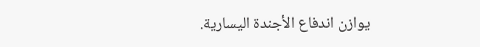يوازن اندفاع الأجندة اليسارية.